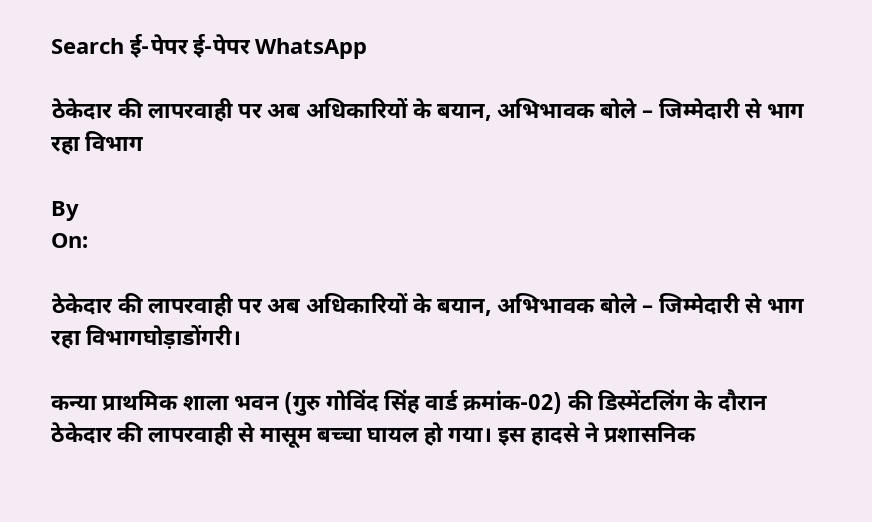Search ई-पेपर ई-पेपर WhatsApp

ठेकेदार की लापरवाही पर अब अधिकारियों के बयान, अभिभावक बोले – जिम्मेदारी से भाग रहा विभाग

By
On:

ठेकेदार की लापरवाही पर अब अधिकारियों के बयान, अभिभावक बोले – जिम्मेदारी से भाग रहा विभागघोड़ाडोंगरी।

कन्या प्राथमिक शाला भवन (गुरु गोविंद सिंह वार्ड क्रमांक-02) की डिस्मेंटलिंग के दौरान ठेकेदार की लापरवाही से मासूम बच्चा घायल हो गया। इस हादसे ने प्रशासनिक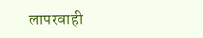लापरवाही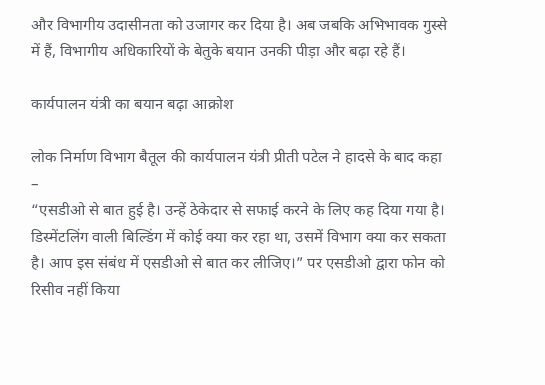और विभागीय उदासीनता को उजागर कर दिया है। अब जबकि अभिभावक गुस्से में हैं, विभागीय अधिकारियों के बेतुके बयान उनकी पीड़ा और बढ़ा रहे हैं।

कार्यपालन यंत्री का बयान बढ़ा आक्रोश

लोक निर्माण विभाग बैतूल की कार्यपालन यंत्री प्रीती पटेल ने हादसे के बाद कहा –
“एसडीओ से बात हुई है। उन्हें ठेकेदार से सफाई करने के लिए कह दिया गया है। डिस्मेंटलिंग वाली बिल्डिंग में कोई क्या कर रहा था, उसमें विभाग क्या कर सकता है। आप इस संबंध में एसडीओ से बात कर लीजिए।” पर एसडीओ द्वारा फोन को रिसीव नहीं किया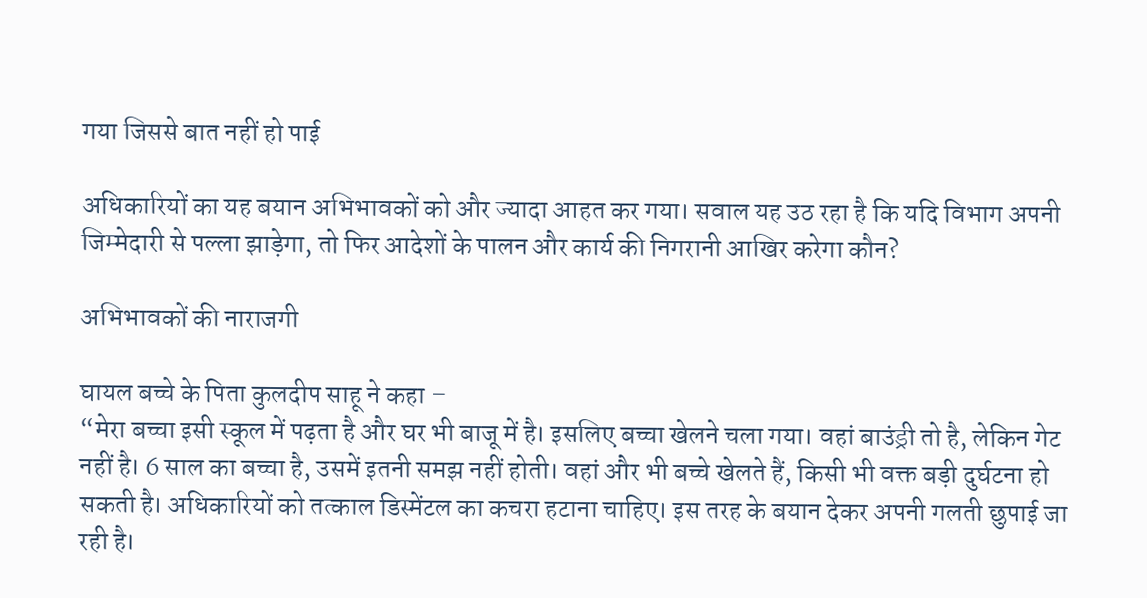गया जिससे बात नहीं हो पाई

अधिकारियों का यह बयान अभिभावकों को और ज्यादा आहत कर गया। सवाल यह उठ रहा है कि यदि विभाग अपनी जिम्मेदारी से पल्ला झाड़ेगा, तो फिर आदेशों के पालन और कार्य की निगरानी आखिर करेगा कौन?

अभिभावकों की नाराजगी

घायल बच्चे के पिता कुलदीप साहू ने कहा –
“मेरा बच्चा इसी स्कूल में पढ़ता है और घर भी बाजू में है। इसलिए बच्चा खेलने चला गया। वहां बाउंड्री तो है, लेकिन गेट नहीं है। 6 साल का बच्चा है, उसमें इतनी समझ नहीं होती। वहां और भी बच्चे खेलते हैं, किसी भी वक्त बड़ी दुर्घटना हो सकती है। अधिकारियों को तत्काल डिस्मेंटल का कचरा हटाना चाहिए। इस तरह के बयान देकर अपनी गलती छुपाई जा रही है।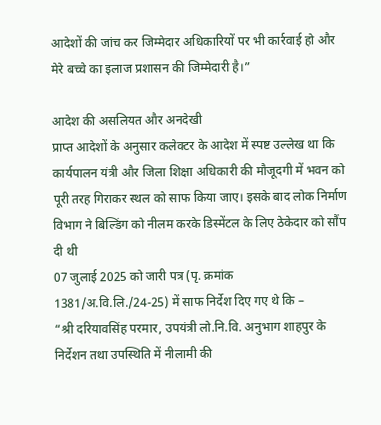आदेशों की जांच कर जिम्मेदार अधिकारियों पर भी कार्रवाई हो और मेरे बच्चे का इलाज प्रशासन की जिम्मेदारी है।”

आदेश की असलियत और अनदेखी
प्राप्त आदेशों के अनुसार कलेक्टर के आदेश में स्पष्ट उल्लेख था कि कार्यपालन यंत्री और जिला शिक्षा अधिकारी की मौजूदगी में भवन को पूरी तरह गिराकर स्थल को साफ किया जाए। इसके बाद लोक निर्माण विभाग ने बिल्डिंग को नीलम करके डिस्मेंटल के लिए ठेकेदार को सौंप दी थी
07 जुलाई 2025 को जारी पत्र (पृ. क्रमांक 1381/अ.वि.लि./24-25) में साफ निर्देश दिए गए थे कि –
“श्री दरियावसिंह परमार, उपयंत्री लो.नि.वि. अनुभाग शाहपुर के निर्देशन तथा उपस्थिति में नीलामी की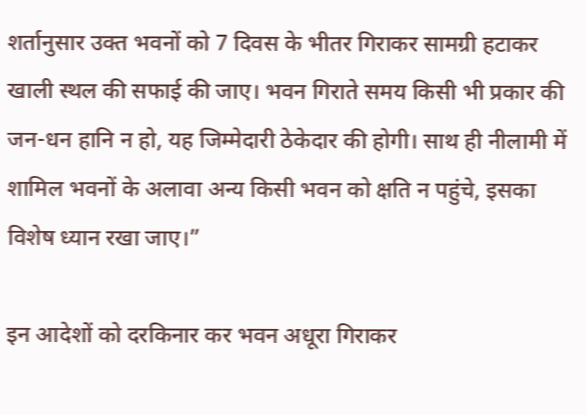शर्तानुसार उक्त भवनों को 7 दिवस के भीतर गिराकर सामग्री हटाकर खाली स्थल की सफाई की जाए। भवन गिराते समय किसी भी प्रकार की जन-धन हानि न हो, यह जिम्मेदारी ठेकेदार की होगी। साथ ही नीलामी में शामिल भवनों के अलावा अन्य किसी भवन को क्षति न पहुंचे, इसका विशेष ध्यान रखा जाए।”

इन आदेशों को दरकिनार कर भवन अधूरा गिराकर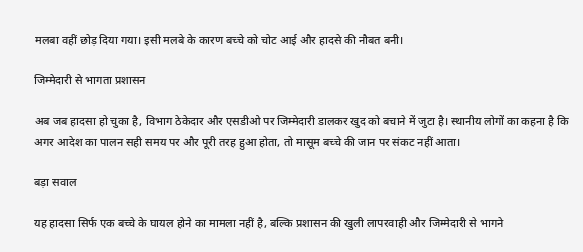मलबा वहीं छोड़ दिया गया। इसी मलबे के कारण बच्चे को चोट आई और हादसे की नौबत बनी।

जिम्मेदारी से भागता प्रशासन

अब जब हादसा हो चुका है, विभाग ठेकेदार और एसडीओ पर जिम्मेदारी डालकर खुद को बचाने में जुटा है। स्थानीय लोगों का कहना है कि अगर आदेश का पालन सही समय पर और पूरी तरह हुआ होता, तो मासूम बच्चे की जान पर संकट नहीं आता।

बड़ा सवाल

यह हादसा सिर्फ एक बच्चे के घायल होने का मामला नहीं है, बल्कि प्रशासन की खुली लापरवाही और जिम्मेदारी से भागने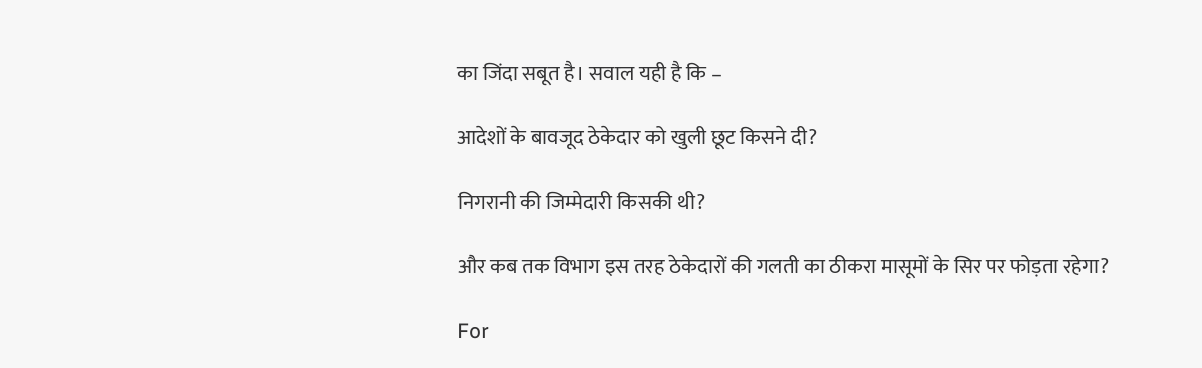का जिंदा सबूत है। सवाल यही है कि –

आदेशों के बावजूद ठेकेदार को खुली छूट किसने दी?

निगरानी की जिम्मेदारी किसकी थी?

और कब तक विभाग इस तरह ठेकेदारों की गलती का ठीकरा मासूमों के सिर पर फोड़ता रहेगा?

For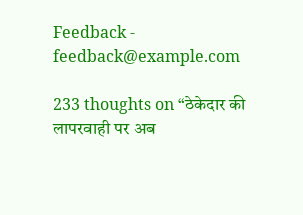Feedback - feedback@example.com

233 thoughts on “ठेकेदार की लापरवाही पर अब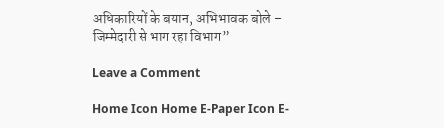अधिकारियों के बयान, अभिभावक बोले – जिम्मेदारी से भाग रहा विभाग”

Leave a Comment

Home Icon Home E-Paper Icon E-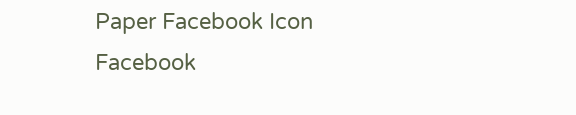Paper Facebook Icon Facebook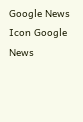Google News Icon Google News